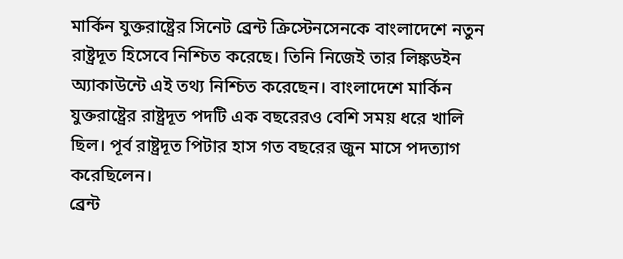মার্কিন যুক্তরাষ্ট্রের সিনেট ব্রেন্ট ক্রিস্টেনসেনকে বাংলাদেশে নতুন রাষ্ট্রদূত হিসেবে নিশ্চিত করেছে। তিনি নিজেই তার লিঙ্কডইন অ্যাকাউন্টে এই তথ্য নিশ্চিত করেছেন। বাংলাদেশে মার্কিন যুক্তরাষ্ট্রের রাষ্ট্রদূত পদটি এক বছরেরও বেশি সময় ধরে খালি ছিল। পূর্ব রাষ্ট্রদূত পিটার হাস গত বছরের জুন মাসে পদত্যাগ করেছিলেন।
ব্রেন্ট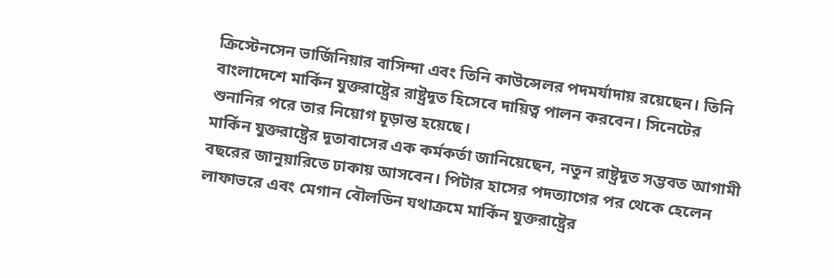ক্রিস্টেনসেন ভার্জিনিয়ার বাসিন্দা এবং তিনি কাউন্সেলর পদমর্যাদায় রয়েছেন। তিনি বাংলাদেশে মার্কিন যুক্তরাষ্ট্রের রাষ্ট্রদূত হিসেবে দায়িত্ব পালন করবেন। সিনেটের শুনানির পরে তার নিয়োগ চূড়ান্ত হয়েছে।
মার্কিন যুক্তরাষ্ট্রের দূতাবাসের এক কর্মকর্তা জানিয়েছেন, নতুন রাষ্ট্রদূত সম্ভবত আগামী বছরের জানুয়ারিতে ঢাকায় আসবেন। পিটার হাসের পদত্যাগের পর থেকে হেলেন লাফাভরে এবং মেগান বৌলডিন যথাক্রমে মার্কিন যুক্তরাষ্ট্রের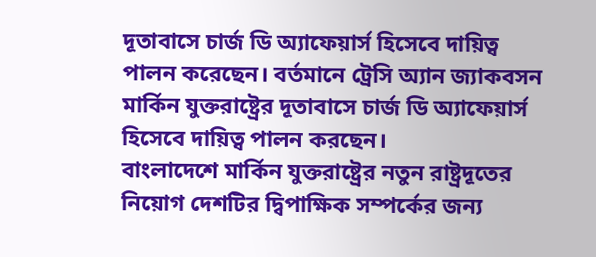দূতাবাসে চার্জ ডি অ্যাফেয়ার্স হিসেবে দায়িত্ব পালন করেছেন। বর্তমানে ট্রেসি অ্যান জ্যাকবসন মার্কিন যুক্তরাষ্ট্রের দূতাবাসে চার্জ ডি অ্যাফেয়ার্স হিসেবে দায়িত্ব পালন করছেন।
বাংলাদেশে মার্কিন যুক্তরাষ্ট্রের নতুন রাষ্ট্রদূতের নিয়োগ দেশটির দ্বিপাক্ষিক সম্পর্কের জন্য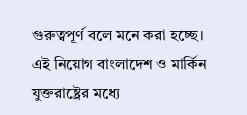গুরুত্বপূর্ণ বলে মনে করা হচ্ছে। এই নিয়োগ বাংলাদেশ ও মার্কিন যুক্তরাষ্ট্রের মধ্যে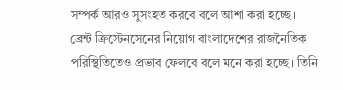সম্পর্ক আরও সুসংহত করবে বলে আশা করা হচ্ছে।
ব্রেন্ট ক্রিস্টেনসেনের নিয়োগ বাংলাদেশের রাজনৈতিক পরিস্থিতিতেও প্রভাব ফেলবে বলে মনে করা হচ্ছে। তিনি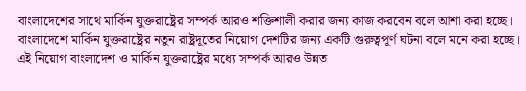বাংলাদেশের সাথে মার্কিন যুক্তরাষ্ট্রের সম্পর্ক আরও শক্তিশালী করার জন্য কাজ করবেন বলে আশা করা হচ্ছে।
বাংলাদেশে মার্কিন যুক্তরাষ্ট্রের নতুন রাষ্ট্রদূতের নিয়োগ দেশটির জন্য একটি গুরুত্বপূর্ণ ঘটনা বলে মনে করা হচ্ছে। এই নিয়োগ বাংলাদেশ ও মার্কিন যুক্তরাষ্ট্রের মধ্যে সম্পর্ক আরও উন্নত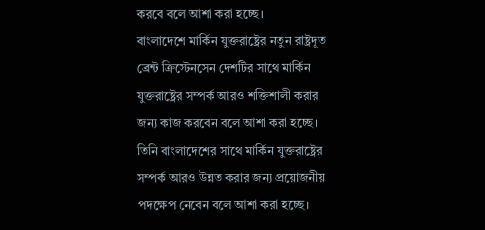করবে বলে আশা করা হচ্ছে।
বাংলাদেশে মার্কিন যুক্তরাষ্ট্রের নতুন রাষ্ট্রদূত ব্রেন্ট ক্রিস্টেনসেন দেশটির সাথে মার্কিন যুক্তরাষ্ট্রের সম্পর্ক আরও শক্তিশালী করার জন্য কাজ করবেন বলে আশা করা হচ্ছে। তিনি বাংলাদেশের সাথে মার্কিন যুক্তরাষ্ট্রের সম্পর্ক আরও উন্নত করার জন্য প্রয়োজনীয় পদক্ষেপ নেবেন বলে আশা করা হচ্ছে।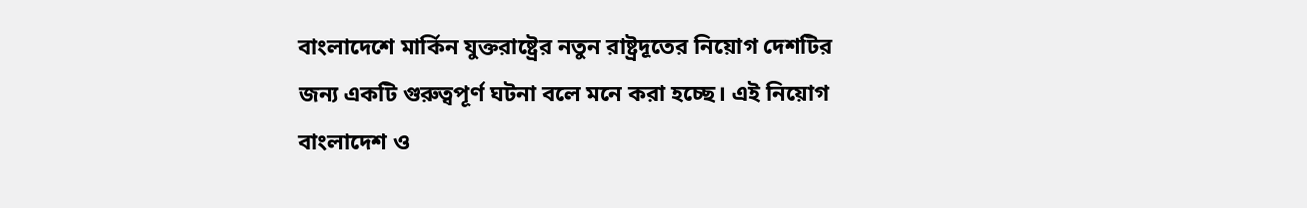বাংলাদেশে মার্কিন যুক্তরাষ্ট্রের নতুন রাষ্ট্রদূতের নিয়োগ দেশটির জন্য একটি গুরুত্বপূর্ণ ঘটনা বলে মনে করা হচ্ছে। এই নিয়োগ বাংলাদেশ ও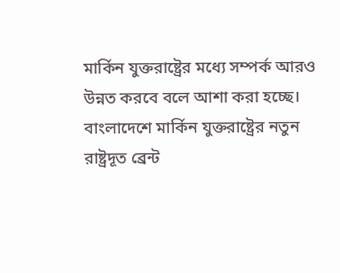মার্কিন যুক্তরাষ্ট্রের মধ্যে সম্পর্ক আরও উন্নত করবে বলে আশা করা হচ্ছে।
বাংলাদেশে মার্কিন যুক্তরাষ্ট্রের নতুন রাষ্ট্রদূত ব্রেন্ট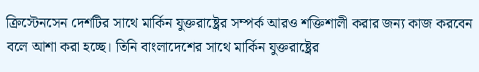ক্রিস্টেনসেন দেশটির সাথে মার্কিন যুক্তরাষ্ট্রের সম্পর্ক আরও শক্তিশালী করার জন্য কাজ করবেন বলে আশা করা হচ্ছে। তিনি বাংলাদেশের সাথে মার্কিন যুক্তরাষ্ট্রের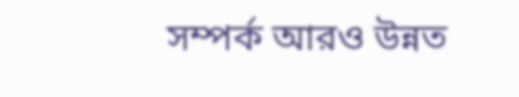সম্পর্ক আরও উন্নত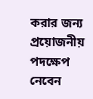করার জন্য প্রয়োজনীয় পদক্ষেপ নেবেন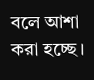বলে আশা করা হচ্ছে।